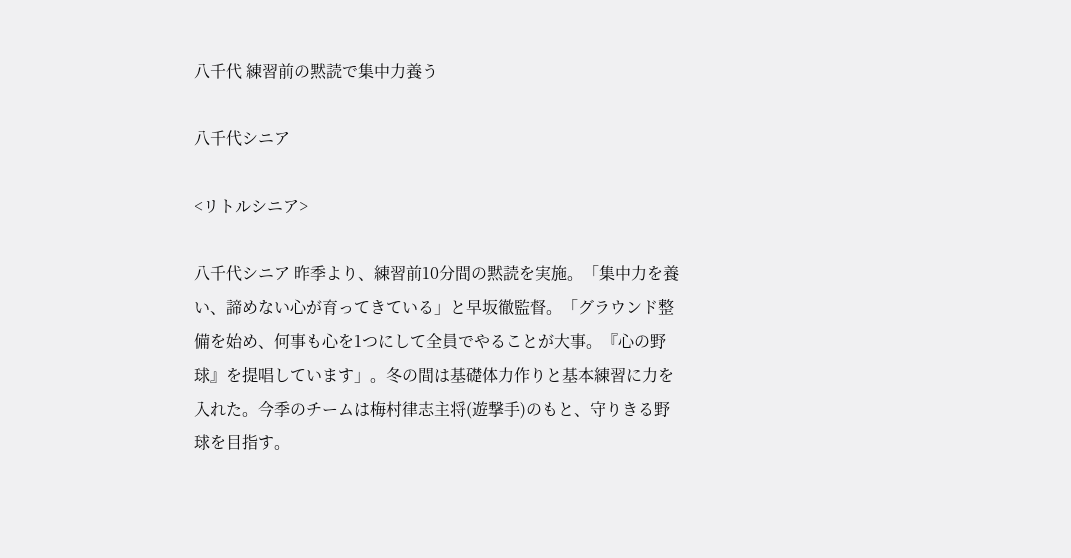八千代 練習前の黙読で集中力養う

八千代シニア

<リトルシニア>

八千代シニア 昨季より、練習前10分間の黙読を実施。「集中力を養い、諦めない心が育ってきている」と早坂徹監督。「グラウンド整備を始め、何事も心を1つにして全員でやることが大事。『心の野球』を提唱しています」。冬の間は基礎体力作りと基本練習に力を入れた。今季のチームは梅村律志主将(遊撃手)のもと、守りきる野球を目指す。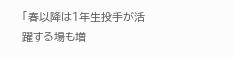「春以降は1年生投手が活躍する場も増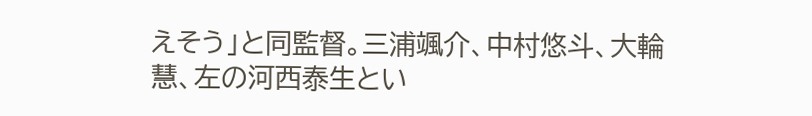えそう」と同監督。三浦颯介、中村悠斗、大輪慧、左の河西泰生とい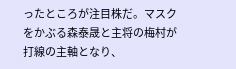ったところが注目株だ。マスクをかぶる森泰晟と主将の梅村が打線の主軸となり、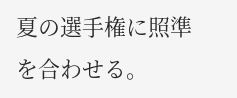夏の選手権に照準を合わせる。